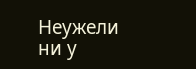Неужели ни у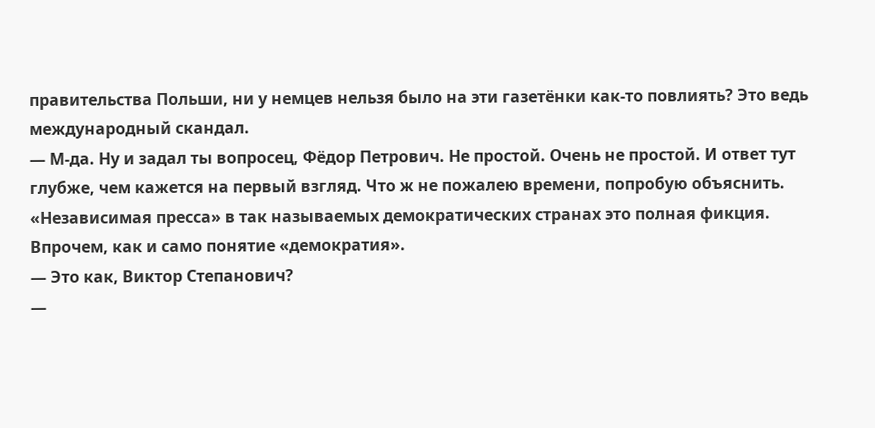правительства Польши, ни у немцев нельзя было на эти газетёнки как-то повлиять? Это ведь международный скандал.
— М-да. Ну и задал ты вопросец, Фёдор Петрович. Не простой. Очень не простой. И ответ тут глубже, чем кажется на первый взгляд. Что ж не пожалею времени, попробую объяснить.
«Независимая пресса» в так называемых демократических странах это полная фикция. Впрочем, как и само понятие «демократия».
— Это как, Виктор Степанович?
—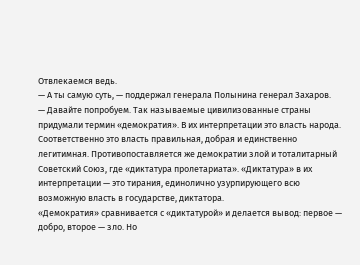Отвлекаемся ведь.
— А ты самую суть, — поддержал генерала Полынина генерал Захаров.
— Давайте попробуем. Так называемые цивилизованные страны придумали термин «демократия». В их интерпретации это власть народа. Соответственно это власть правильная, добрая и единственно легитимная. Противопоставляется же демократии злой и тоталитарный Советский Союз, где «диктатура пролетариата». «Диктатура» в их интерпретации — это тирания, единолично узурпирующего всю возможную власть в государстве, диктатора.
«Демократия» сравнивается с «диктатурой» и делается вывод: первое — добро, второе — зло. Но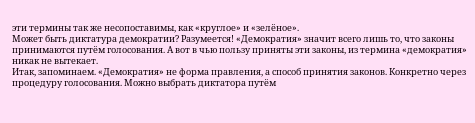эти термины так же несопоставимы, как «круглое» и «зелёное».
Может быть диктатура демократии? Разумеется! «Демократия» значит всего лишь то, что законы принимаются путём голосования. А вот в чью пользу приняты эти законы, из термина «демократия» никак не вытекает.
Итак, запоминаем. «Демократия» не форма правления, а способ принятия законов. Конкретно через процедуру голосования. Можно выбрать диктатора путём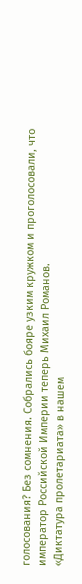голосования? Без сомнения. Собрались бояре узким кружком и проголосовали, что император Российской Империи теперь Михаил Романов.
«Диктатура пролетариата» в нашем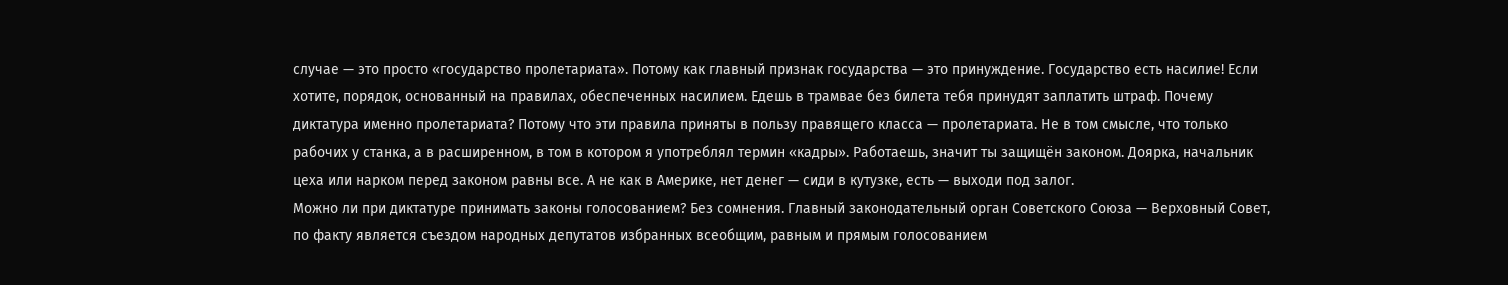случае — это просто «государство пролетариата». Потому как главный признак государства — это принуждение. Государство есть насилие! Если хотите, порядок, основанный на правилах, обеспеченных насилием. Едешь в трамвае без билета тебя принудят заплатить штраф. Почему диктатура именно пролетариата? Потому что эти правила приняты в пользу правящего класса — пролетариата. Не в том смысле, что только рабочих у станка, а в расширенном, в том в котором я употреблял термин «кадры». Работаешь, значит ты защищён законом. Доярка, начальник цеха или нарком перед законом равны все. А не как в Америке, нет денег — сиди в кутузке, есть — выходи под залог.
Можно ли при диктатуре принимать законы голосованием? Без сомнения. Главный законодательный орган Советского Союза — Верховный Совет, по факту является съездом народных депутатов избранных всеобщим, равным и прямым голосованием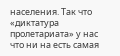населения. Так что «диктатура пролетариата» у нас что ни на есть самая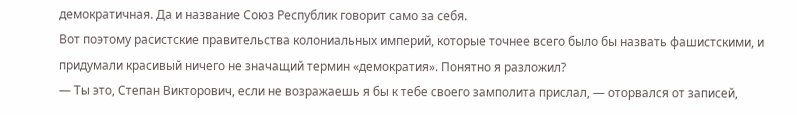демократичная. Да и название Союз Республик говорит само за себя.
Вот поэтому расистские правительства колониальных империй, которые точнее всего было бы назвать фашистскими, и придумали красивый ничего не значащий термин «демократия». Понятно я разложил?
— Ты это, Степан Викторович, если не возражаешь я бы к тебе своего замполита прислал, — оторвался от записей,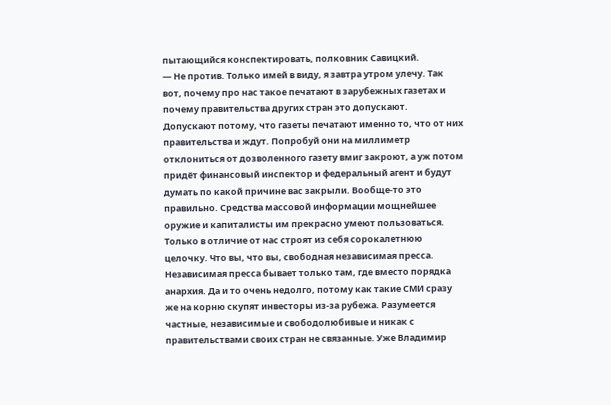пытающийся конспектировать, полковник Савицкий.
— Не против. Только имей в виду, я завтра утром улечу. Так вот, почему про нас такое печатают в зарубежных газетах и почему правительства других стран это допускают.
Допускают потому, что газеты печатают именно то, что от них правительства и ждут. Попробуй они на миллиметр отклониться от дозволенного газету вмиг закроют, а уж потом придёт финансовый инспектор и федеральный агент и будут думать по какой причине вас закрыли. Вообще-то это правильно. Средства массовой информации мощнейшее оружие и капиталисты им прекрасно умеют пользоваться. Только в отличие от нас строят из себя сорокалетнюю целочку. Что вы, что вы, свободная независимая пресса. Независимая пресса бывает только там, где вместо порядка анархия. Да и то очень недолго, потому как такие СМИ сразу же на корню скупят инвесторы из-за рубежа. Разумеется частные, независимые и свободолюбивые и никак с правительствами своих стран не связанные. Уже Владимир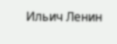Ильич Ленин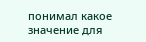понимал какое значение для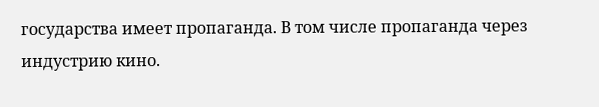государства имеет пропаганда. В том числе пропаганда через индустрию кино.